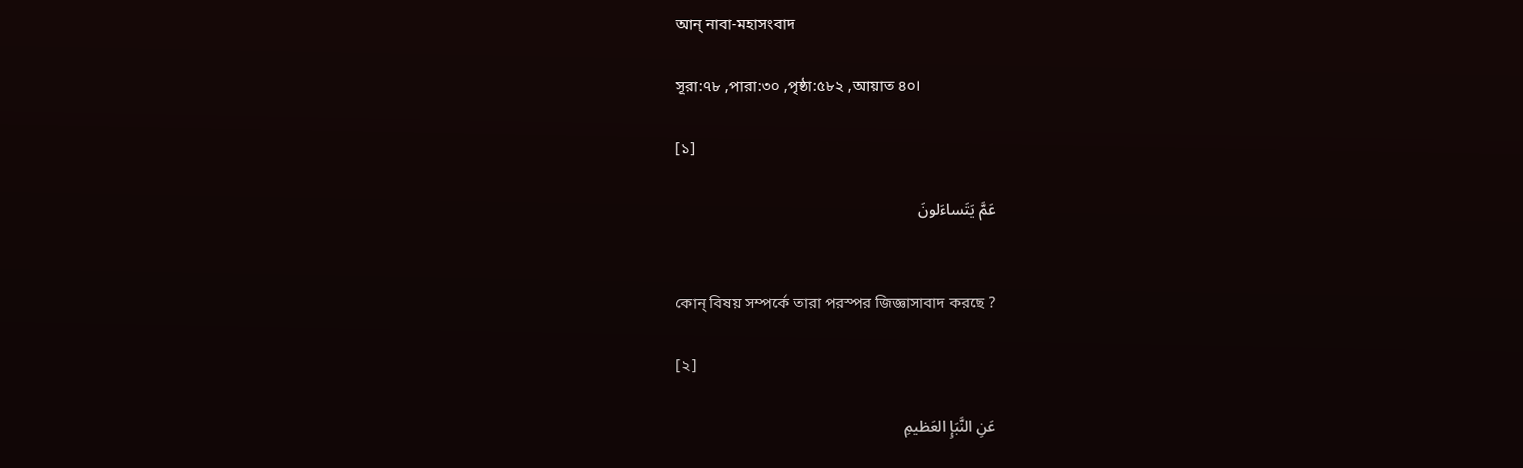আন্ নাবা-মহাসংবাদ

সূরা:৭৮ ,পারা:৩০ ,পৃষ্ঠা:৫৮২ ,আয়াত ৪০।

[১]

عَمَّ يَتَساءَلونَ


কোন্ বিষয় সম্পর্কে তারা পরস্পর জিজ্ঞাসাবাদ করছে ?

[২]

عَنِ النَّبَإِ العَظيمِ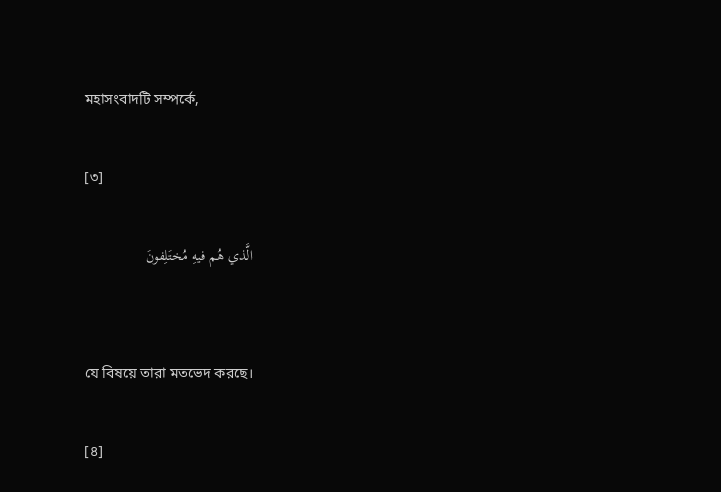মহাসংবাদটি সম্পর্কে,

[৩]

الَّذي هُم فيهِ مُختَلِفونَ


যে বিষয়ে তারা মতভেদ করছে।

[৪]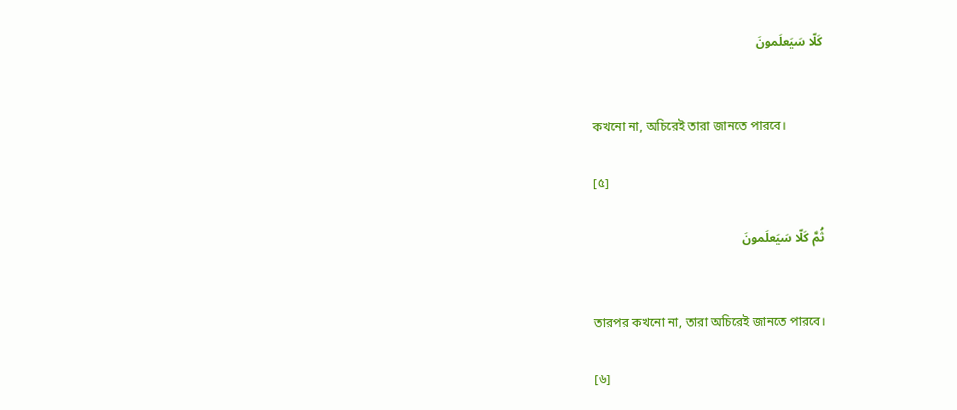كَلّا سَيَعلَمونَ


কখনো না, অচিরেই তারা জানতে পারবে।

[৫]

ثُمَّ كَلّا سَيَعلَمونَ


তারপর কখনো না, তারা অচিরেই জানতে পারবে।

[৬]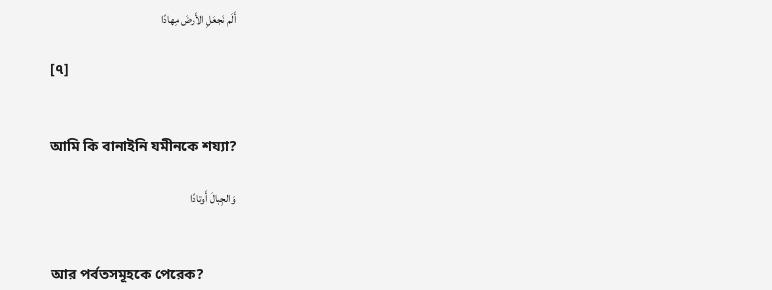أَلَم نَجعَلِ الأَرضَ مِهادًا

[৭]


আমি কি বানাইনি যমীনকে শয্যা?

وَالجِبالَ أَوتادًا


আর পর্বতসমূহকে পেরেক?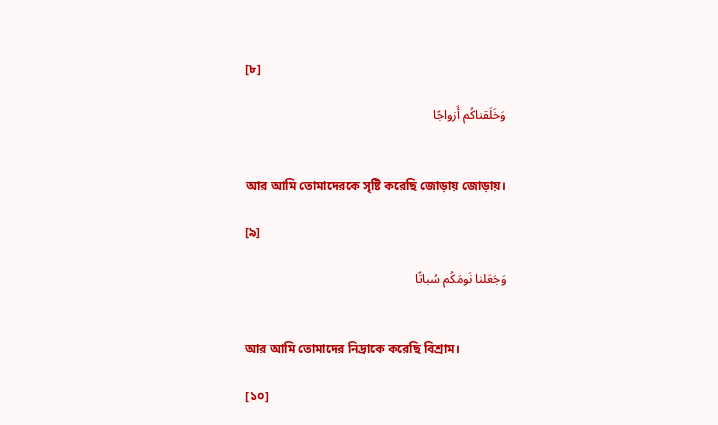[৮]

وَخَلَقناكُم أَزواجًا


আর আমি তোমাদেরকে সৃষ্টি করেছি জোড়ায় জোড়ায়।

[৯]

وَجَعَلنا نَومَكُم سُباتًا


আর আমি তোমাদের নিদ্রাকে করেছি বিশ্রাম।

[১০]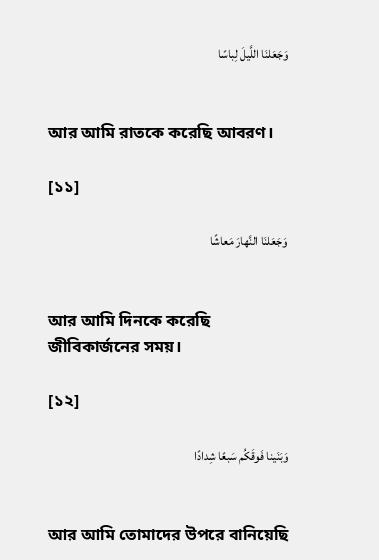وَجَعَلنَا اللَّيلَ لِباسًا


আর আমি রাতকে করেছি আবরণ।

[১১]

وَجَعَلنَا النَّهارَ مَعاشًا


আর আমি দিনকে করেছি জীবিকার্জনের সময়।

[১২]

وَبَنَينا فَوقَكُم سَبعًا شِدادًا


আর আমি তোমাদের উপরে বানিয়েছি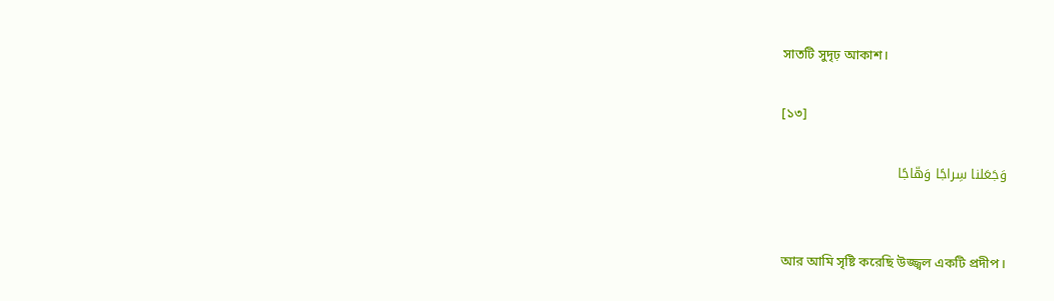সাতটি সুদৃঢ় আকাশ।

[১৩]

وَجَعَلنا سِراجًا وَهّاجًا


আর আমি সৃষ্টি করেছি উজ্জ্বল একটি প্রদীপ।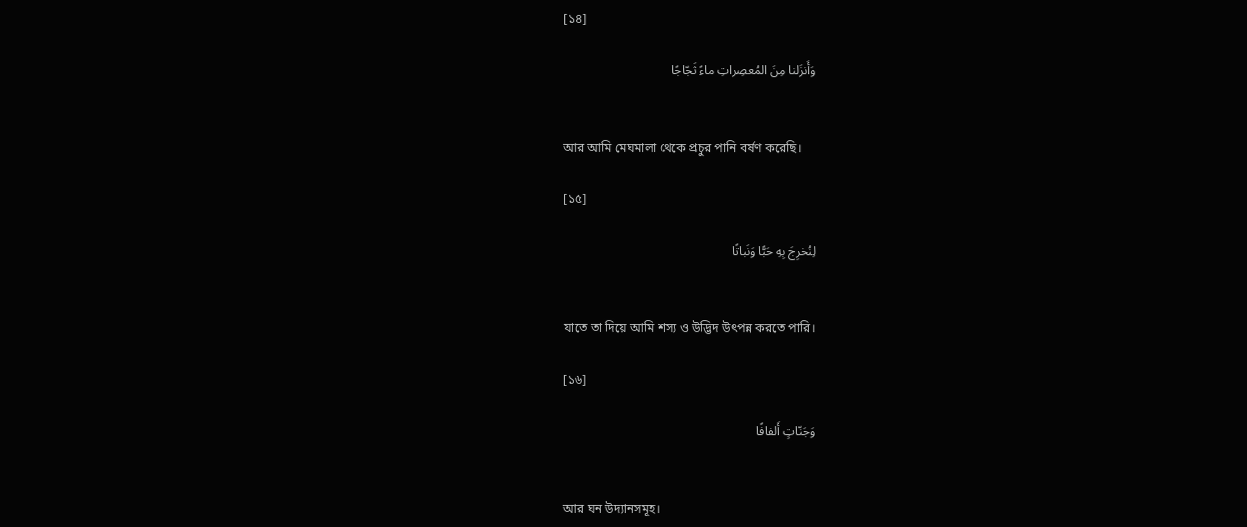[১৪]

وَأَنزَلنا مِنَ المُعصِراتِ ماءً ثَجّاجًا


আর আমি মেঘমালা থেকে প্রচুর পানি বর্ষণ করেছি।

[১৫]

لِنُخرِجَ بِهِ حَبًّا وَنَباتًا


যাতে তা দিয়ে আমি শস্য ও উদ্ভিদ উৎপন্ন করতে পারি।

[১৬]

وَجَنّاتٍ أَلفافًا


আর ঘন উদ্যানসমূহ।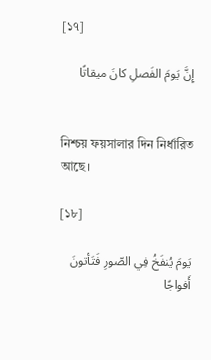[১৭]

إِنَّ يَومَ الفَصلِ كانَ ميقاتًا


নিশ্চয় ফয়সালার দিন নির্ধারিত আছে।

[১৮]

يَومَ يُنفَخُ فِي الصّورِ فَتَأتونَ أَفواجًا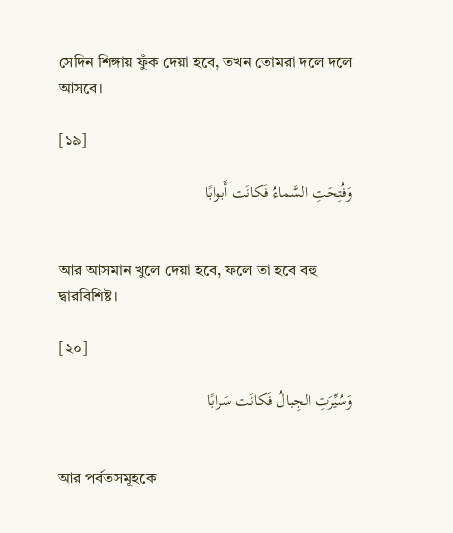সেদিন শিঙ্গায় ফুঁক দেয়া হবে, তখন তোমরা দলে দলে আসবে।

[১৯]

وَفُتِحَتِ السَّماءُ فَكانَت أَبوابًا


আর আসমান খুলে দেয়া হবে, ফলে তা হবে বহু দ্বারবিশিষ্ট।

[২০]

وَسُيِّرَتِ الجِبالُ فَكانَت سَرابًا


আর পর্বতসমূহকে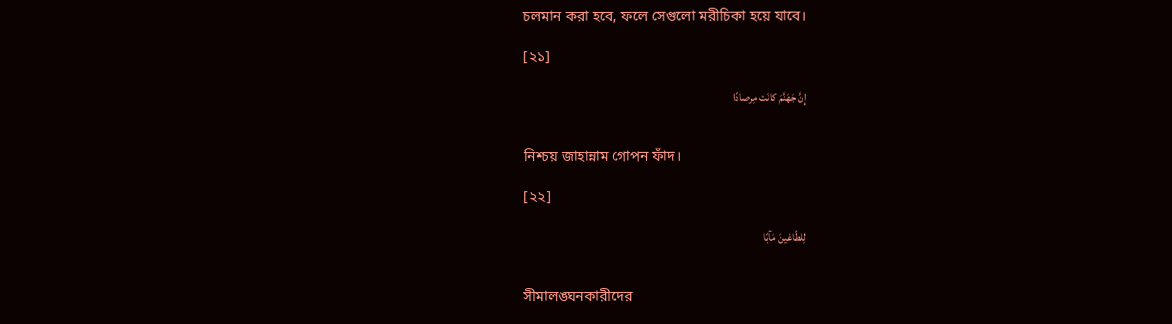চলমান করা হবে, ফলে সেগুলো মরীচিকা হয়ে যাবে।

[২১]

إِنَّ جَهَنَّمَ كانَت مِرصادًا


নিশ্চয় জাহান্নাম গোপন ফাঁদ।

[২২]

لِلطّاغينَ مَآبًا


সীমালঙ্ঘনকারীদের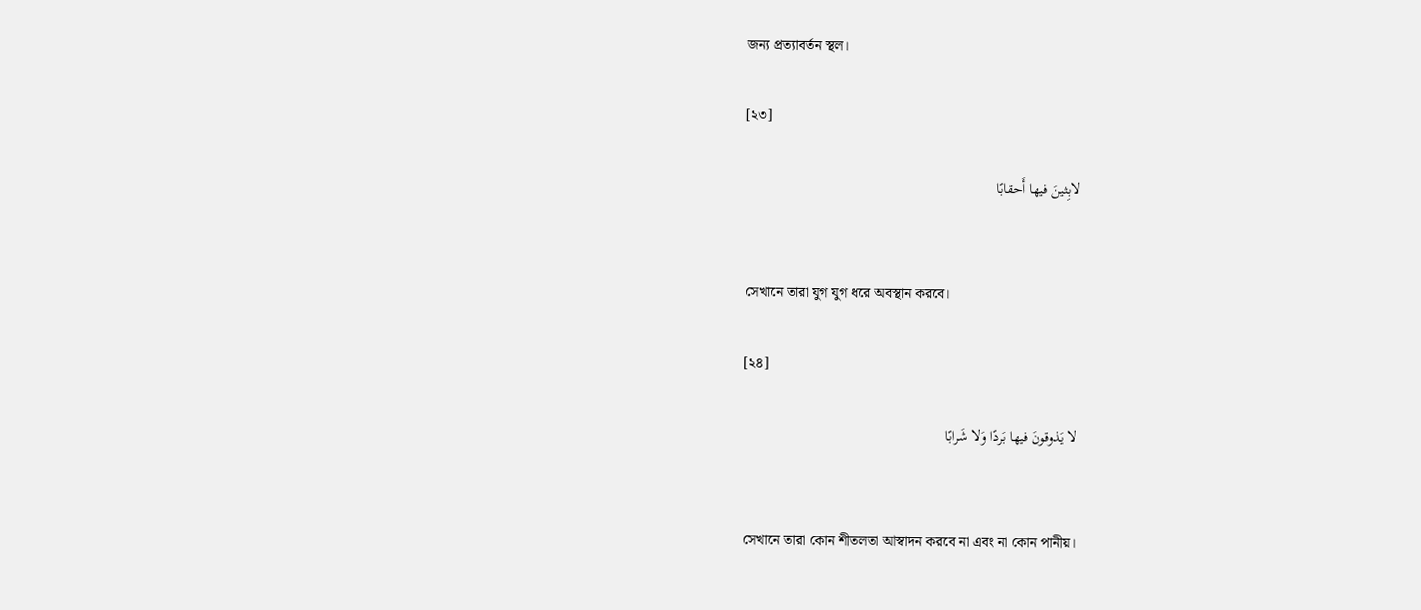জন্য প্রত্যাবর্তন স্থল।

[২৩]

لابِثينَ فيها أَحقابًا


সেখানে তারা যুগ যুগ ধরে অবস্থান করবে।

[২৪]

لا يَذوقونَ فيها بَردًا وَلا شَرابًا


সেখানে তারা কোন শীতলতা আস্বাদন করবে না এবং না কোন পানীয়।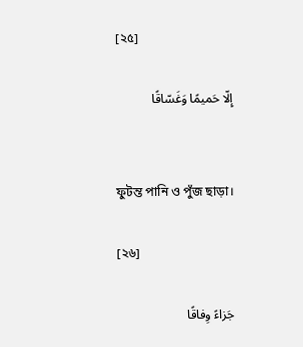[২৫]

إِلّا حَميمًا وَغَسّاقًا


ফুটন্ত পানি ও পুঁজ ছাড়া।

[২৬]

جَزاءً وِفاقًا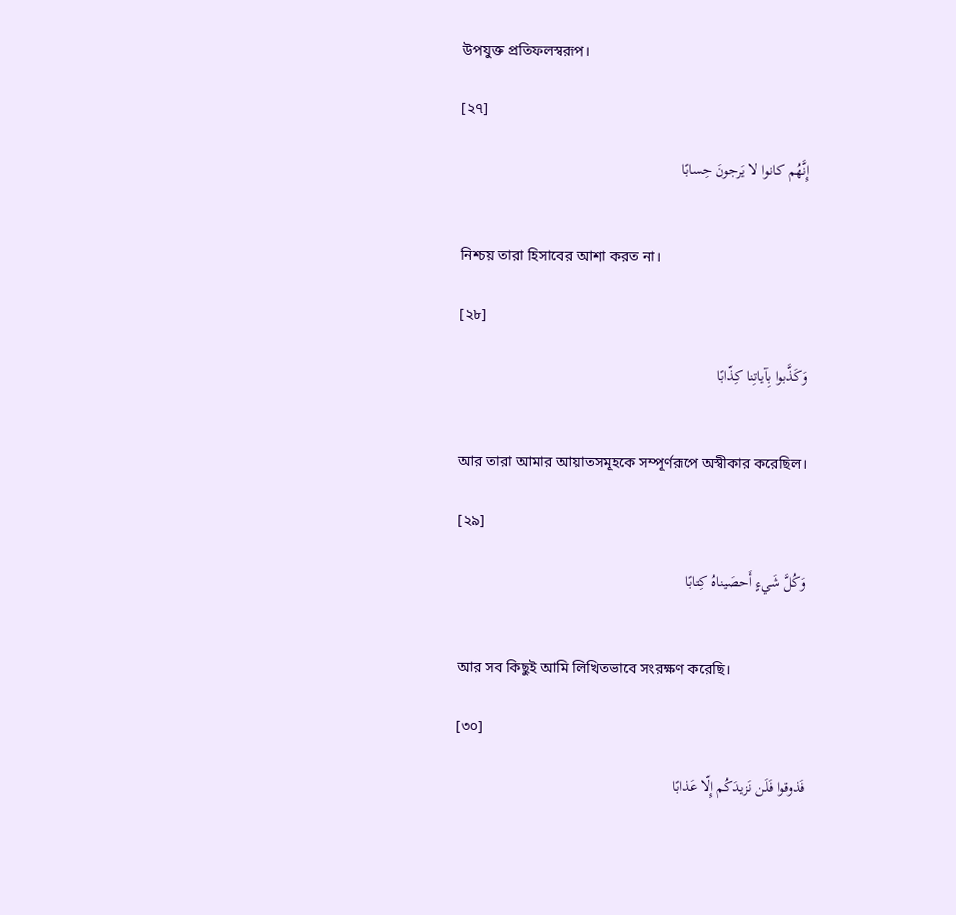উপযুক্ত প্রতিফলস্বরূপ।

[২৭]

إِنَّهُم كانوا لا يَرجونَ حِسابًا


নিশ্চয় তারা হিসাবের আশা করত না।

[২৮]

وَكَذَّبوا بِآياتِنا كِذّابًا


আর তারা আমার আয়াতসমূহকে সম্পূর্ণরূপে অস্বীকার করেছিল।

[২৯]

وَكُلَّ شَيءٍ أَحصَيناهُ كِتابًا


আর সব কিছুই আমি লিখিতভাবে সংরক্ষণ করেছি।

[৩০]

فَذوقوا فَلَن نَزيدَكُم إِلّا عَذابًا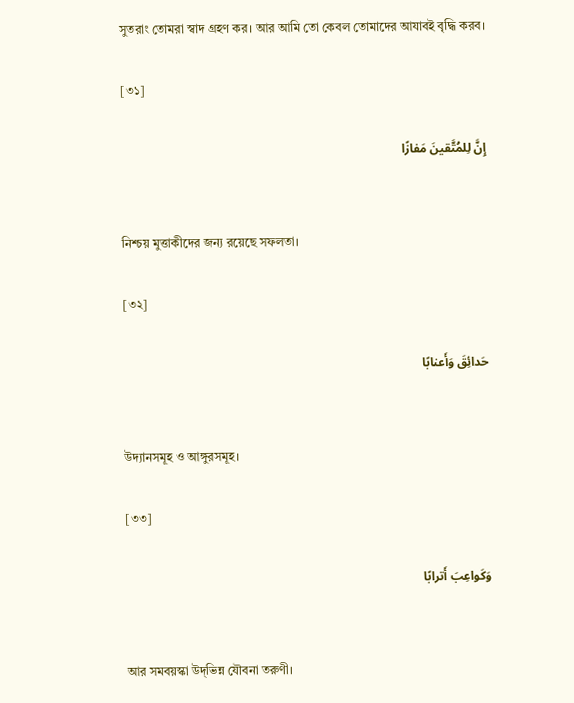সুতরাং তোমরা স্বাদ গ্রহণ কর। আর আমি তো কেবল তোমাদের আযাবই বৃদ্ধি করব।

[৩১]

إِنَّ لِلمُتَّقينَ مَفازًا


নিশ্চয় মুত্তাকীদের জন্য রয়েছে সফলতা।

[৩২]

حَدائِقَ وَأَعنابًا


উদ্যানসমূহ ও আঙ্গুরসমূহ।

[৩৩]

وَكَواعِبَ أَترابًا


আর সমবয়স্কা উদ্‌ভিন্ন যৌবনা তরুণী।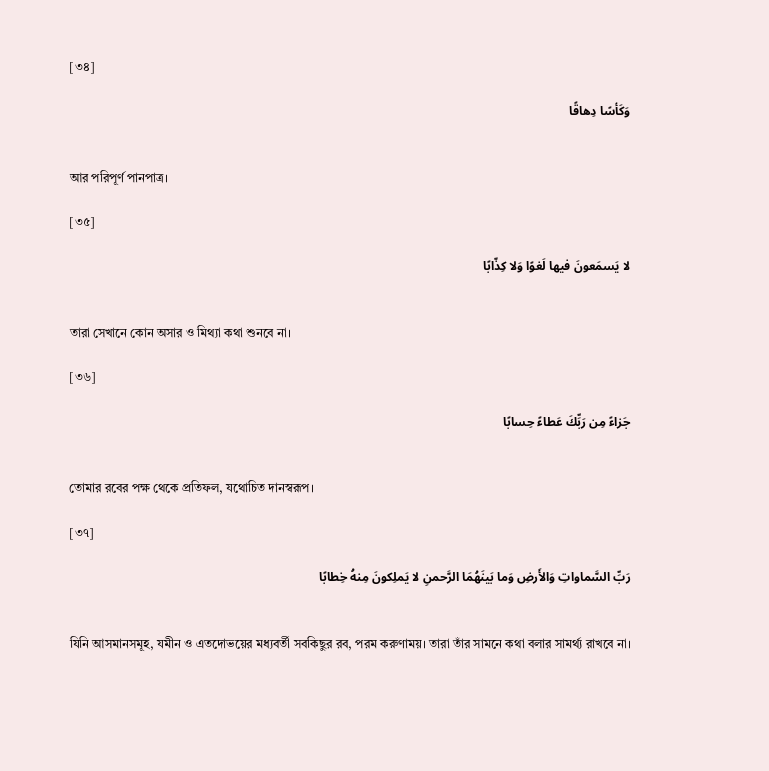[৩৪]

وَكَأسًا دِهاقًا


আর পরিপূর্ণ পানপাত্র।

[৩৫]

لا يَسمَعونَ فيها لَغوًا وَلا كِذّابًا


তারা সেখানে কোন অসার ও মিথ্যা কথা শুনবে না।

[৩৬]

جَزاءً مِن رَبِّكَ عَطاءً حِسابًا


তোমার রবের পক্ষ থেকে প্রতিফল, যথোচিত দানস্বরূপ।

[৩৭]

رَبِّ السَّماواتِ وَالأَرضِ وَما بَينَهُمَا الرَّحمنِ لا يَملِكونَ مِنهُ خِطابًا


যিনি আসমানসমূহ, যমীন ও এতদোভয়ের মধ্যবর্তী সবকিছুর রব, পরম করুণাময়। তারা তাঁর সামনে কথা বলার সামর্থ্য রাখবে না।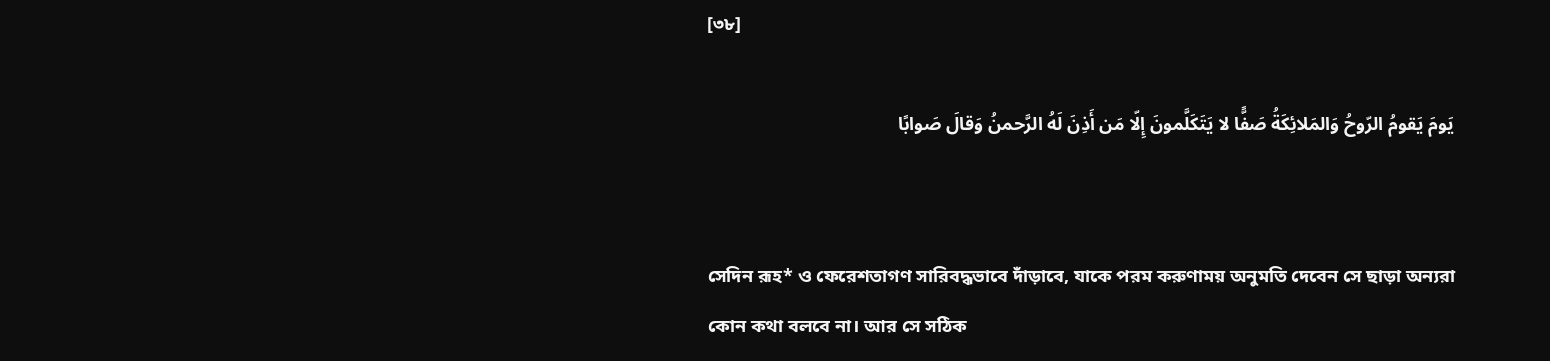[৩৮]

يَومَ يَقومُ الرّوحُ وَالمَلائِكَةُ صَفًّا لا يَتَكَلَّمونَ إِلّا مَن أَذِنَ لَهُ الرَّحمنُ وَقالَ صَوابًا


সেদিন রূহ* ও ফেরেশতাগণ সারিবদ্ধভাবে দাঁড়াবে, যাকে পরম করুণাময় অনুমতি দেবেন সে ছাড়া অন্যরা কোন কথা বলবে না। আর সে সঠিক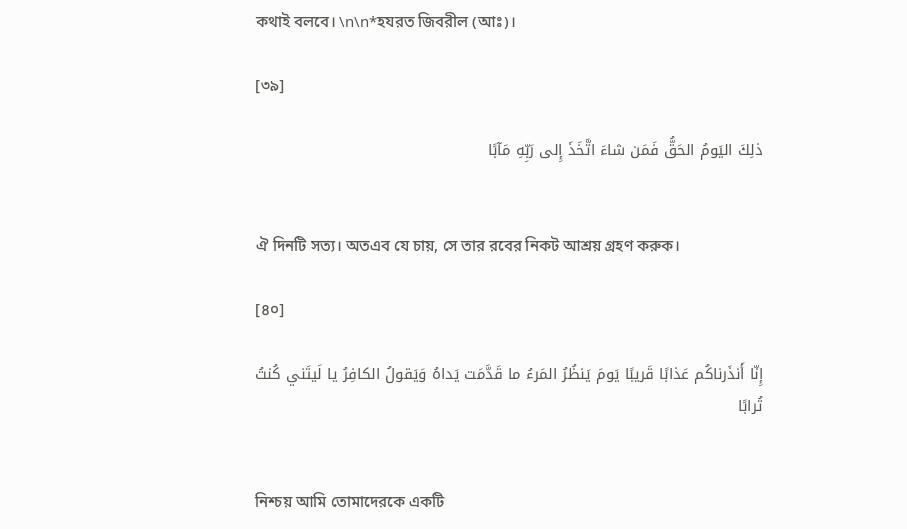কথাই বলবে। \n\n*হযরত জিবরীল (আঃ)।

[৩৯]

ذلِكَ اليَومُ الحَقُّ فَمَن شاءَ اتَّخَذَ إِلى رَبِّهِ مَآبًا


ঐ দিনটি সত্য। অতএব যে চায়, সে তার রবের নিকট আশ্রয় গ্রহণ করুক।

[৪০]

إِنّا أَنذَرناكُم عَذابًا قَريبًا يَومَ يَنظُرُ المَرءُ ما قَدَّمَت يَداهُ وَيَقولُ الكافِرُ يا لَيتَني كُنتُ تُرابًا


নিশ্চয় আমি তোমাদেরকে একটি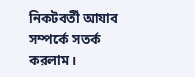নিকটবর্তী আযাব সম্পর্কে সতর্ক করলাম।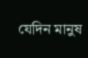যেদিন মানুষ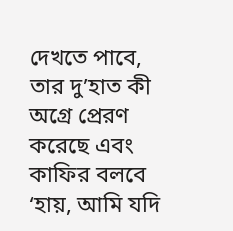দেখতে পাবে, তার দু’হাত কী অগ্রে প্রেরণ করেছে এবং কাফির বলবে ‘হায়, আমি যদি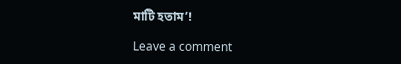মাটি হতাম’!

Leave a comment